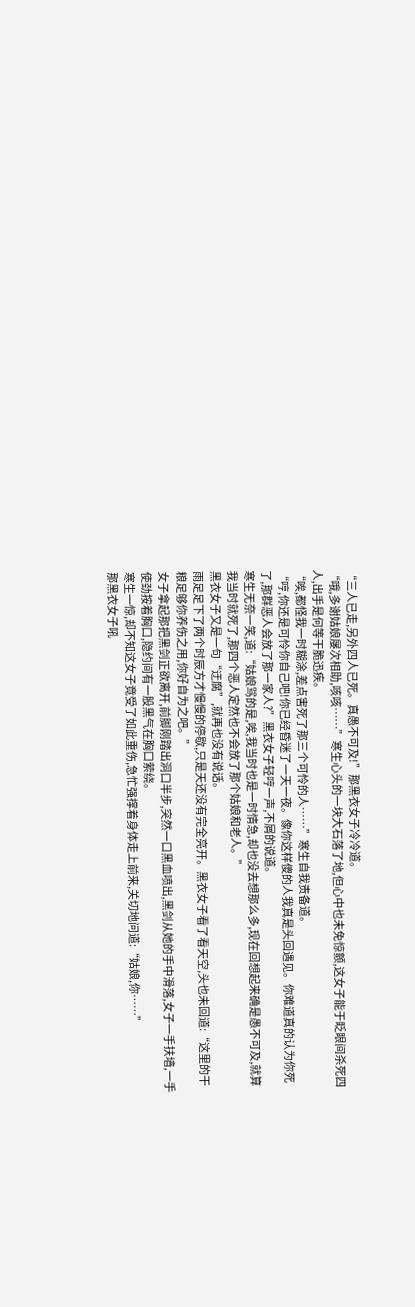“三人已走,另外四人已死。真愚不可及!”那黑衣女子冷冷道。
“哦,多谢姑娘屡次相助,咳咳……”寒生心头的一块大石落了地,但心中也未免惊颤,这女子能于眨眼间杀死四人,出手是何等干脆迅疾。
“唉,都怪我一时糊涂,差点害死了那三个可怜的人……”寒生自我责备道。
“哼,你还是可怜你自己吧!你已经昏迷了一天一夜。像你这样傻的人我真是头回遇见。你难道真的认为你死了,那群恶人会放了那一家人?”黑衣女子轻哼一声,不屑的说道。
寒生无奈一笑,道:“姑娘骂的是,唉,我当时也是一时情急,却也没去想那么多,现在回想起来确是愚不可及,就算我当时就死了,那四个恶人定然也不会放了那个姑娘和老人。”
黑衣女子又是一句“迂腐”,就再也没有说话。
雨足足下了两个时辰方才慢慢的停歇,只是天还没有完全亮开。黑衣女子看了看天空,头也未回道:“这里的干粮足够你养伤之用,你好自为之吧。”
女子拿起那把黑剑正欲离开,前脚刚踏出洞口半步,突然一口黑血喷出,黑剑从她的手中滑落,女子一手扶墙,一手使劲按着胸口,隐约间有一股黑气在胸口萦绕。
寒生一惊,却不知这女子竟受了如此重伤,急忙强撑着身体走上前来,关切地问道:“姑娘,你……”
那黑衣女子吼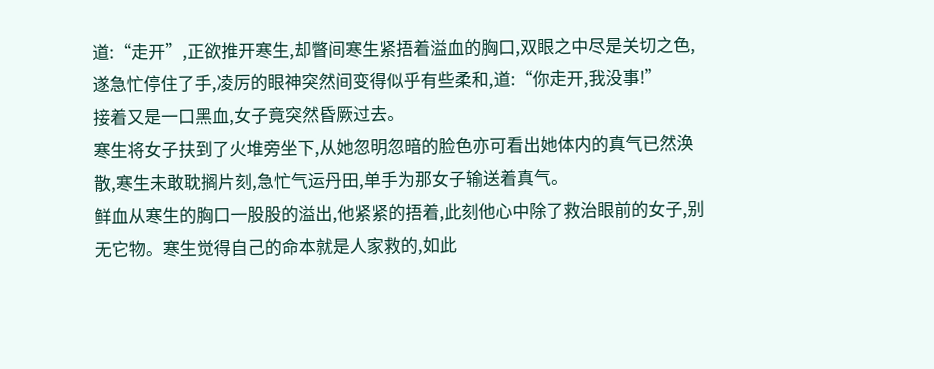道:“走开”,正欲推开寒生,却瞥间寒生紧捂着溢血的胸口,双眼之中尽是关切之色,遂急忙停住了手,凌厉的眼神突然间变得似乎有些柔和,道:“你走开,我没事!”
接着又是一口黑血,女子竟突然昏厥过去。
寒生将女子扶到了火堆旁坐下,从她忽明忽暗的脸色亦可看出她体内的真气已然涣散,寒生未敢耽搁片刻,急忙气运丹田,单手为那女子输送着真气。
鲜血从寒生的胸口一股股的溢出,他紧紧的捂着,此刻他心中除了救治眼前的女子,别无它物。寒生觉得自己的命本就是人家救的,如此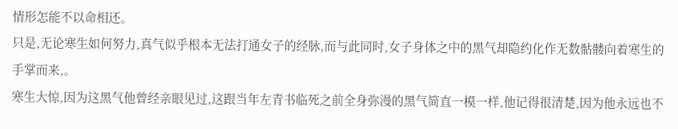情形怎能不以命相还。
只是,无论寒生如何努力,真气似乎根本无法打通女子的经脉,而与此同时,女子身体之中的黑气却隐约化作无数骷髅向着寒生的手掌而来,。
寒生大惊,因为这黑气他曾经亲眼见过,这跟当年左青书临死之前全身弥漫的黑气简直一模一样,他记得很清楚,因为他永远也不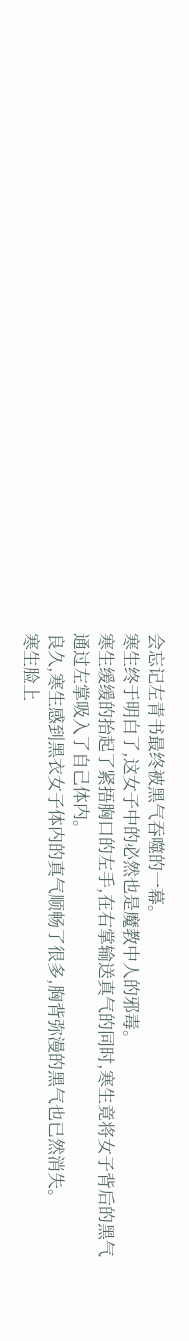会忘记左青书最终被黑气吞噬的一幕。
寒生终于明白了,这女子中的必然也是魔教中人的邪毒。
寒生缓缓的抬起了紧捂胸口的左手,在右掌输送真气的同时,寒生竟将女子背后的黑气通过左掌吸入了自己体内。
良久,寒生感到黑衣女子体内的真气顺畅了很多,胸背弥漫的黑气也已然消失。
寒生脸上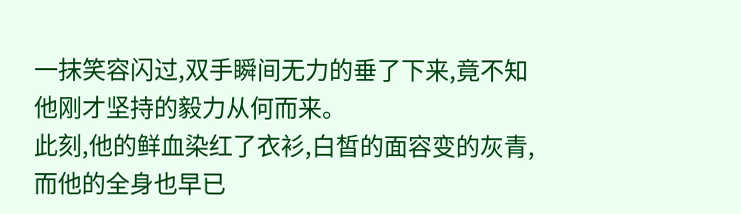一抹笑容闪过,双手瞬间无力的垂了下来,竟不知他刚才坚持的毅力从何而来。
此刻,他的鲜血染红了衣衫,白皙的面容变的灰青,而他的全身也早已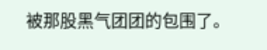被那股黑气团团的包围了。